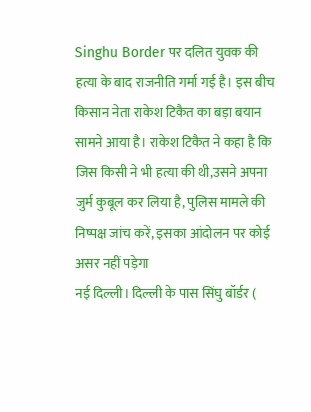Singhu Border पर दलित युवक की हत्या के बाद राजनीति गर्मा गई है। इस बीच किसान नेता राकेश टिकैत का बड़ा बयान सामने आया है। राकेश टिकैत ने कहा है कि जिस किसी ने भी हत्या की थी,उसने अपना जुर्म कुबूल कर लिया है, पुलिस मामले की निष्पक्ष जांच करें, इसका आंदोलन पर कोई असर नहीं पड़ेगा
नई दिल्ली। दिल्ली के पास सिंघु बॉर्डर (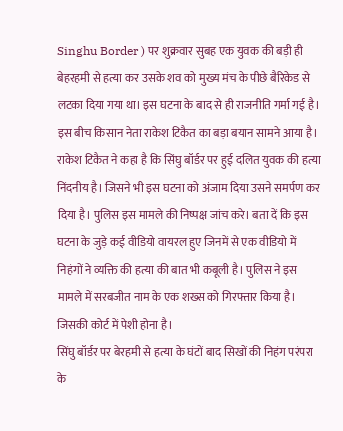Singhu Border ) पर शुक्रवार सुबह एक युवक की बड़ी ही बेहरहमी से हत्या कर उसके शव को मुख्य मंच के पीछे बैरिकेड से लटका दिया गया था। इस घटना के बाद से ही राजनीति गर्मा गई है। इस बीच किसान नेता राकेश टिकैत का बड़ा बयान सामने आया है।
राकेश टिकैत ने कहा है कि सिंघु बॉर्डर पर हुई दलित युवक की हत्या निंदनीय है। जिसने भी इस घटना को अंजाम दिया उसने समर्पण कर दिया है। पुलिस इस मामले की निष्पक्ष जांच करे। बता दें कि इस घटना के जुड़े कई वीडियो वायरल हुए जिनमें से एक वीडियो में निहंगों ने व्यक्ति की हत्या की बात भी कबूली है। पुलिस ने इस मामले में सरबजीत नाम के एक शख्स को गिरफ्तार किया है। जिसकी कोर्ट में पेशी होना है।
सिंघु बॉर्डर पर बेरहमी से हत्या के घंटों बाद सिखों की निहंग परंपरा के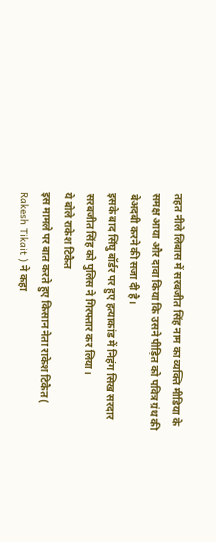तहत नीले लिबास में सरबजीत सिंह नाम का व्यक्ति मीडिया के समक्ष आया और दावा किया कि उसने पीड़ित को पवित्र ग्रंथ की बेअदबी करने की सजा दी है।
इसके बाद सिंघु बॉर्डर पर हुए हत्याकांड में निहंग सिख सरदार सरबजीत सिंह को पुलिस ने गिरफ्तार कर लिया।
ये बोले राकेश टिकैत
इस मामले पर बात करते हुए किसान नेता राकेश टिकैत ( Rakesh Tikait ) ने कहा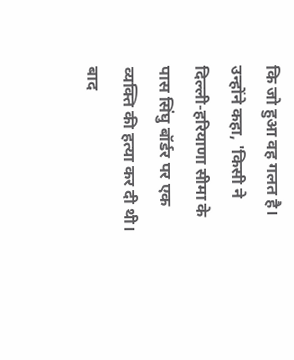कि जो हुआ वह गलत है। उन्होंने कहा, 'किसी ने दिल्ली-हरियाणा सीमा के पास सिंघु बॉर्डर पर एक व्यक्ति की हत्या कर दी थी। बाद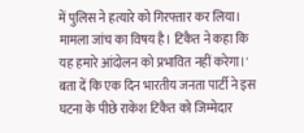में पुलिस ने हत्यारे को गिरफ्तार कर लिया। मामला जांच का विषय है। टिकैत ने कहा कि यह हमारे आंदोलन को प्रभावित नहीं करेगा।'
बता दें कि एक दिन भारतीय जनता पार्टी ने इस घटना के पीछे राकेश टिकैत को जिम्मेदार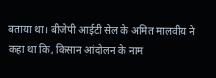बताया था। बीजेपी आईटी सेल के अमित मालवीय ने कहा था कि, किसान आंदोलन के नाम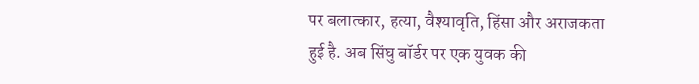पर बलात्कार, हत्या, वैश्यावृति, हिंसा और अराजकता हुई है. अब सिंघु बॉर्डर पर एक युवक की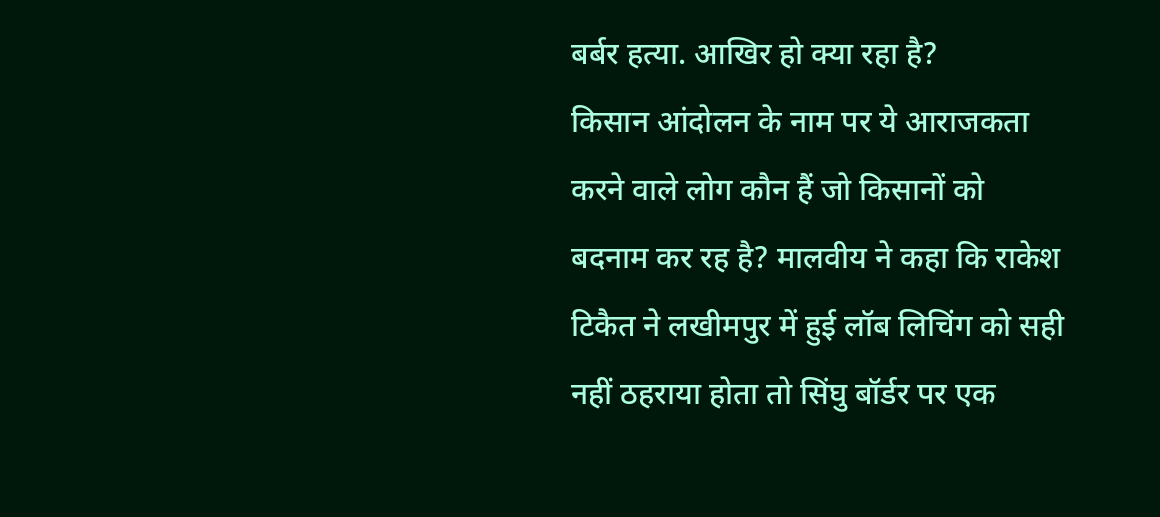बर्बर हत्या. आखिर हो क्या रहा है?
किसान आंदोलन के नाम पर ये आराजकता करने वाले लोग कौन हैं जो किसानों को बदनाम कर रह है? मालवीय ने कहा कि राकेश टिकैत ने लखीमपुर में हुई लॉब लिचिंग को सही नहीं ठहराया होता तो सिंघु बॉर्डर पर एक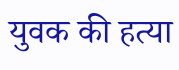युवक की हत्या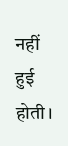नहीं हुई होती।